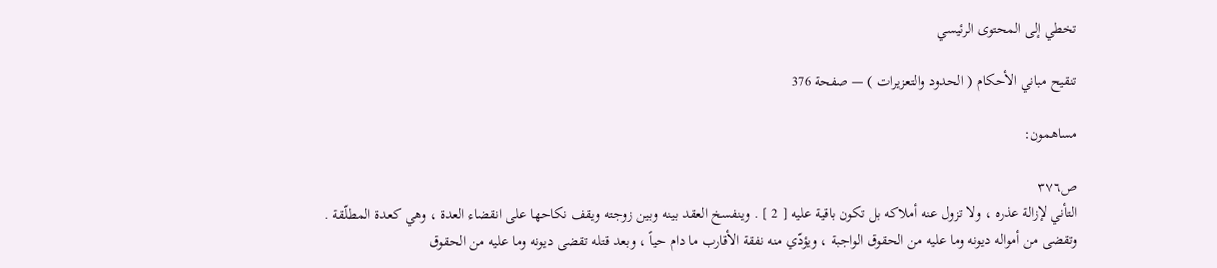تخطي إلى المحتوى الرئيسي

تنقيح مباني الأحكام ( الحدود والتعزيرات ) — صفحة 376

مساهمون:

ص٣٧٦
التأني لإزالة عذره ، ولا تزول عنه أملاكه بل تكون باقية عليه [ 2 ] . وينفسخ العقد بينه وبين زوجته ويقف نكاحها على انقضاء العدة ، وهي كعدة المطلّقة . وتقضى من أمواله ديونه وما عليه من الحقوق الواجبة ، ويؤدّي منه نفقة الأقارب ما دام حياً ، وبعد قتله تقضى ديونه وما عليه من الحقوق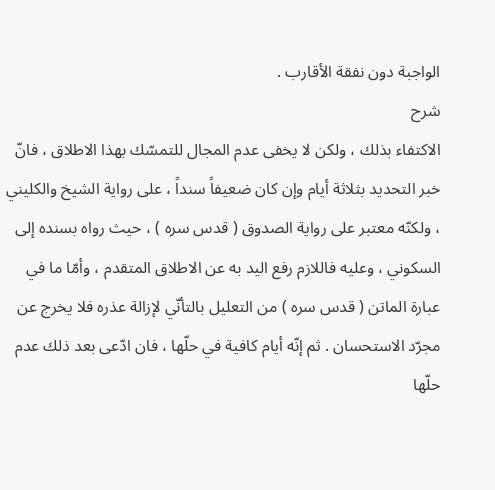الواجبة دون نفقة الأقارب .
شرح
الاكتفاء بذلك ، ولكن لا يخفى عدم المجال للتمسّك بهذا الاطلاق ، فانّ خبر التحديد بثلاثة أيام وإن كان ضعيفاً سنداً ، على رواية الشيخ والكليني ، ولكنّه معتبر على رواية الصدوق ( قدس سره ) ، حيث رواه بسنده إلى السكوني ، وعليه فاللازم رفع اليد به عن الاطلاق المتقدم ، وأمّا ما في عبارة الماتن ( قدس سره ) من التعليل بالتأنّي لإزالة عذره فلا يخرج عن مجرّد الاستحسان . ثم إنّه أيام كافية في حلّها ، فان ادّعى بعد ذلك عدم حلّها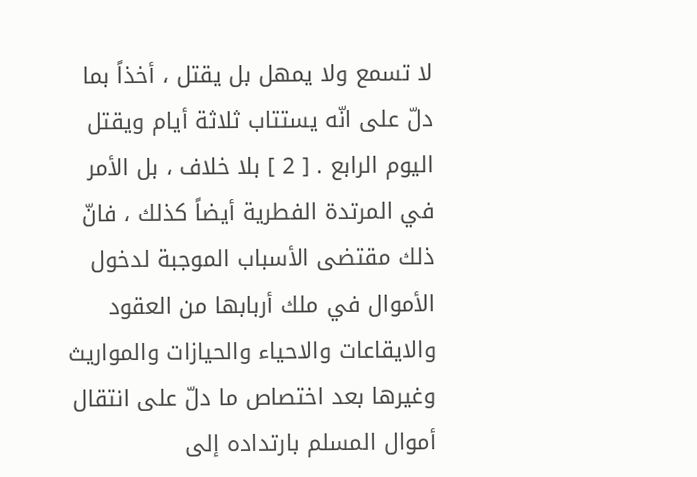لا تسمع ولا يمهل بل يقتل ، أخذاً بما دلّ على انّه يستتاب ثلاثة أيام ويقتل اليوم الرابع . [ 2 ] بلا خلاف ، بل الأمر في المرتدة الفطرية أيضاً كذلك ، فانّ ذلك مقتضى الأسباب الموجبة لدخول الأموال في ملك أربابها من العقود والايقاعات والاحياء والحيازات والمواريث وغيرها بعد اختصاص ما دلّ على انتقال أموال المسلم بارتداده إلى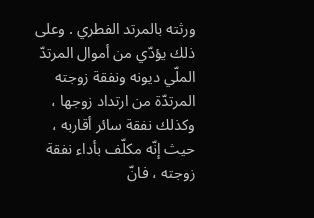ورثته بالمرتد الفطري . وعلى ذلك يؤدّي من أموال المرتدّ الملّي ديونه ونفقة زوجته المرتدّة من ارتداد زوجها ، وكذلك نفقة سائر أقاربه ، حيث إنّه مكلّف بأداء نفقة زوجته ، فانّ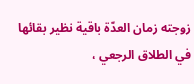زوجته زمان العدّة باقية نظير بقائها في الطلاق الرجعي ،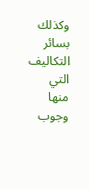وكذلك بسائر التكاليف التي منها وجوب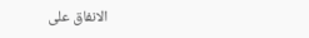الانفاق على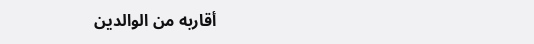أقاربه من الوالدين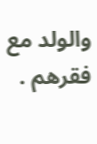والولد مع فقرهم .